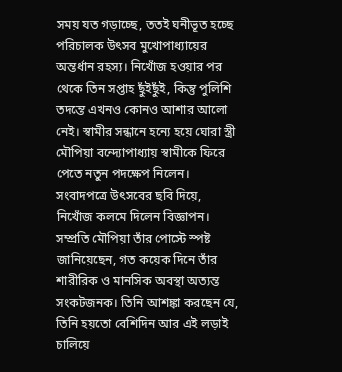সময় যত গড়াচ্ছে, ততই ঘনীভূত হচ্ছে পরিচালক উৎসব মুখোপাধ্যায়ের অন্তর্ধান রহস্য। নিখোঁজ হওয়ার পর থেকে তিন সপ্তাহ ছুঁইছুঁই, কিন্তু পুলিশি তদন্তে এখনও কোনও আশার আলো নেই। স্বামীর সন্ধানে হন্যে হয়ে ঘোরা স্ত্রী মৌপিয়া বন্দ্যোপাধ্যায় স্বামীকে ফিরে পেতে নতুন পদক্ষেপ নিলেন। সংবাদপত্রে উৎসবের ছবি দিয়ে, নিখোঁজ কলমে দিলেন বিজ্ঞাপন।
সম্প্রতি মৌপিয়া তাঁর পোস্টে স্পষ্ট জানিয়েছেন, গত কয়েক দিনে তাঁর শারীরিক ও মানসিক অবস্থা অত্যন্ত সংকটজনক। তিনি আশঙ্কা করছেন যে, তিনি হয়তো বেশিদিন আর এই লড়াই চালিয়ে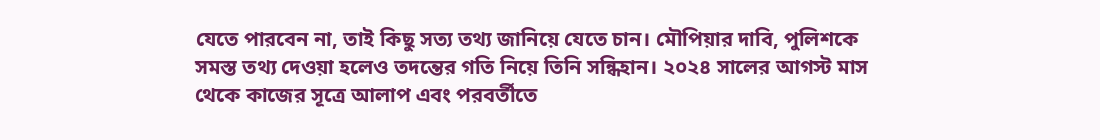যেতে পারবেন না, তাই কিছু সত্য তথ্য জানিয়ে যেতে চান। মৌপিয়ার দাবি, পুলিশকে সমস্ত তথ্য দেওয়া হলেও তদন্তের গতি নিয়ে তিনি সন্ধিহান। ২০২৪ সালের আগস্ট মাস থেকে কাজের সূত্রে আলাপ এবং পরবর্তীতে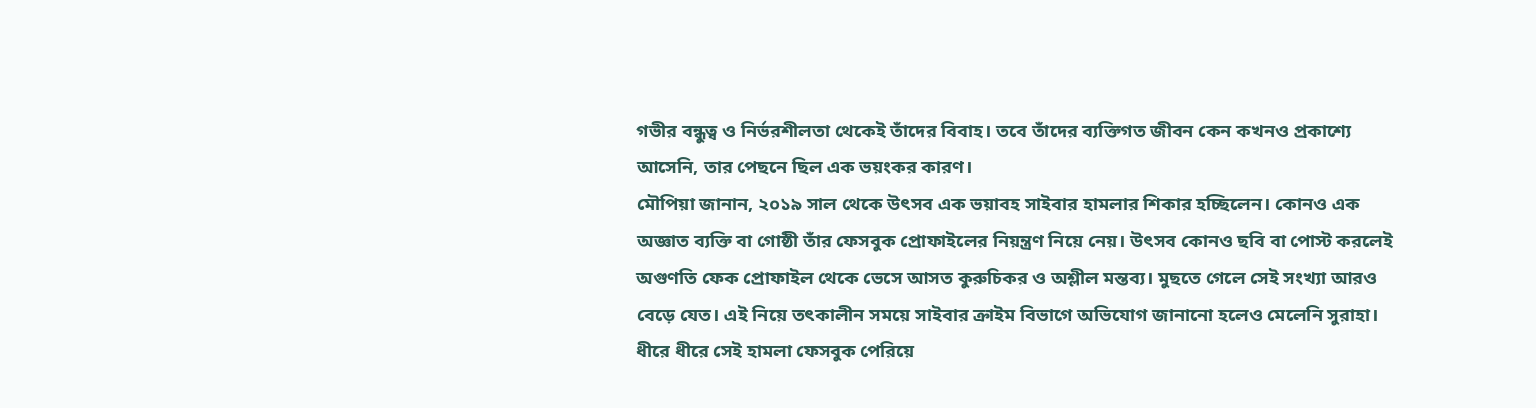গভীর বন্ধুত্ব ও নির্ভরশীলতা থেকেই তাঁদের বিবাহ। তবে তাঁদের ব্যক্তিগত জীবন কেন কখনও প্রকাশ্যে আসেনি, তার পেছনে ছিল এক ভয়ংকর কারণ।
মৌপিয়া জানান, ২০১৯ সাল থেকে উৎসব এক ভয়াবহ সাইবার হামলার শিকার হচ্ছিলেন। কোনও এক অজ্ঞাত ব্যক্তি বা গোষ্ঠী তাঁর ফেসবুক প্রোফাইলের নিয়ন্ত্রণ নিয়ে নেয়। উৎসব কোনও ছবি বা পোস্ট করলেই অগুণতি ফেক প্রোফাইল থেকে ভেসে আসত কুরুচিকর ও অশ্লীল মন্তব্য। মুছতে গেলে সেই সংখ্যা আরও বেড়ে যেত। এই নিয়ে তৎকালীন সময়ে সাইবার ক্রাইম বিভাগে অভিযোগ জানানো হলেও মেলেনি সুরাহা।
ধীরে ধীরে সেই হামলা ফেসবুক পেরিয়ে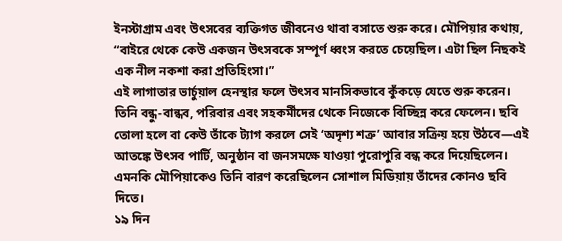ইনস্টাগ্রাম এবং উৎসবের ব্যক্তিগত জীবনেও থাবা বসাতে শুরু করে। মৌপিয়ার কথায়, “বাইরে থেকে কেউ একজন উৎসবকে সম্পূর্ণ ধ্বংস করতে চেয়েছিল। এটা ছিল নিছকই এক নীল নকশা করা প্রতিহিংসা।”
এই লাগাতার ভার্চুয়াল হেনস্থার ফলে উৎসব মানসিকভাবে কুঁকড়ে যেতে শুরু করেন। তিনি বন্ধু-বান্ধব, পরিবার এবং সহকর্মীদের থেকে নিজেকে বিচ্ছিন্ন করে ফেলেন। ছবি তোলা হলে বা কেউ তাঁকে ট্যাগ করলে সেই ‘অদৃশ্য শত্রু’ আবার সক্রিয় হয়ে উঠবে—এই আতঙ্কে উৎসব পার্টি, অনুষ্ঠান বা জনসমক্ষে যাওয়া পুরোপুরি বন্ধ করে দিয়েছিলেন। এমনকি মৌপিয়াকেও তিনি বারণ করেছিলেন সোশাল মিডিয়ায় তাঁদের কোনও ছবি দিতে।
১৯ দিন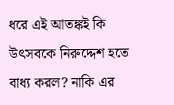ধরে এই আতঙ্কই কি উৎসবকে নিরুদ্দেশ হতে বাধ্য করল? নাকি এর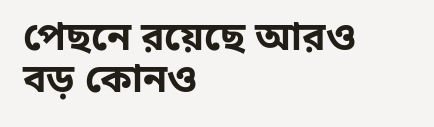পেছনে রয়েছে আরও বড় কোনও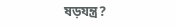ষড়যন্ত্র?